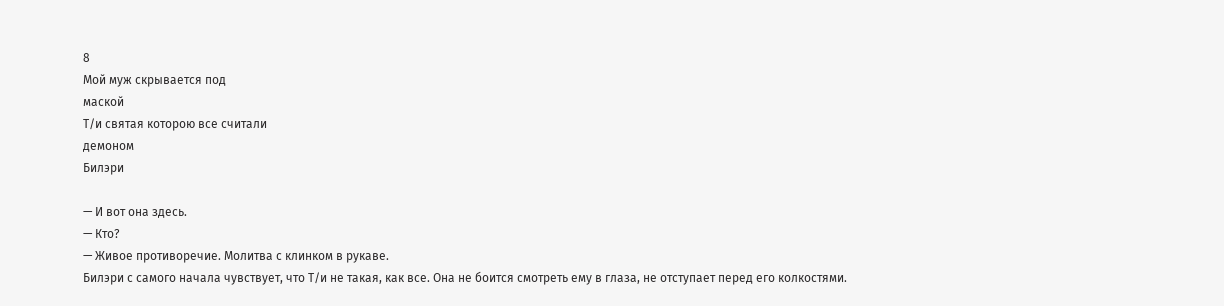8
Мой муж скрывается под
маской
Т/и святая которою все считали
демоном
Билэри

— И вот она здесь.
— Кто?
— Живое противоречие. Молитва с клинком в рукаве.
Билэри с самого начала чувствует, что Т/и не такая, как все. Она не боится смотреть ему в глаза, не отступает перед его колкостями.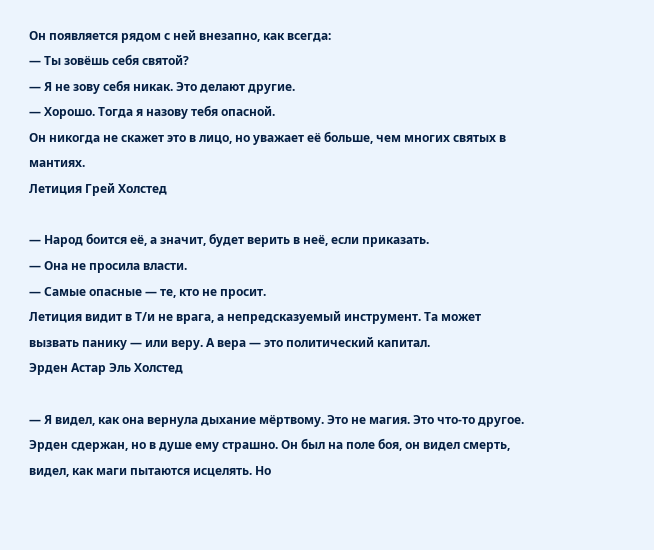Он появляется рядом с ней внезапно, как всегда:
— Ты зовёшь себя святой?
— Я не зову себя никак. Это делают другие.
— Хорошо. Тогда я назову тебя опасной.
Он никогда не скажет это в лицо, но уважает её больше, чем многих святых в мантиях.
Летиция Грей Холстед

— Народ боится её, а значит, будет верить в неё, если приказать.
— Она не просила власти.
— Самые опасные — те, кто не просит.
Летиция видит в Т/и не врага, а непредсказуемый инструмент. Та может вызвать панику — или веру. А вера — это политический капитал.
Эрден Астар Эль Холстед

— Я видел, как она вернула дыхание мёртвому. Это не магия. Это что-то другое.
Эрден сдержан, но в душе ему страшно. Он был на поле боя, он видел смерть, видел, как маги пытаются исцелять. Но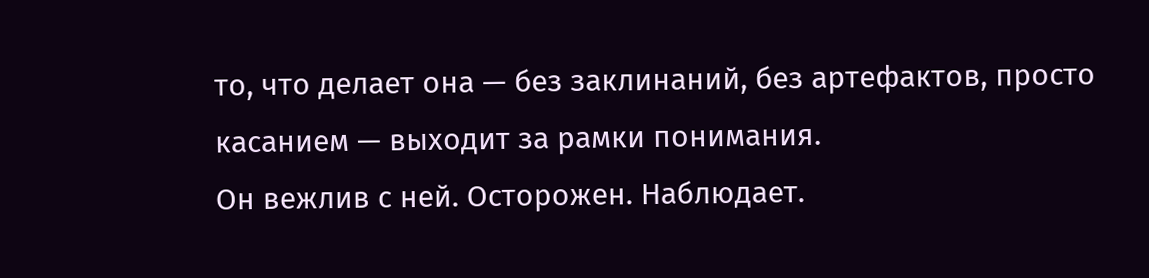то, что делает она — без заклинаний, без артефактов, просто касанием — выходит за рамки понимания.
Он вежлив с ней. Осторожен. Наблюдает.